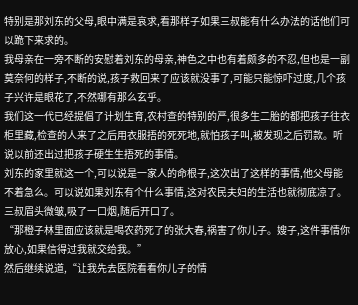特别是那刘东的父母,眼中满是哀求,看那样子如果三叔能有什么办法的话他们可以跪下来求的。
我母亲在一旁不断的安慰着刘东的母亲,神色之中也有着颇多的不忍,但也是一副莫奈何的样子,不断的说,孩子救回来了应该就没事了,可能只能惊吓过度,几个孩子兴许是眼花了,不然哪有那么玄乎。
我们这一代已经提倡了计划生育,农村查的特别的严,很多生二胎的都把孩子往衣柜里藏,检查的人来了之后用衣服捂的死死地,就怕孩子叫,被发现之后罚款。听说以前还出过把孩子硬生生捂死的事情。
刘东的家里就这一个,可以说是一家人的命根子,这次出了这样的事情,他父母能不着急么。可以说如果刘东有个什么事情,这对农民夫妇的生活也就彻底凉了。
三叔眉头微皱,吸了一口烟,随后开口了。
“那橙子林里面应该就是喝农药死了的张大春,祸害了你儿子。嫂子,这件事情你放心,如果信得过我就交给我。”
然后继续说道,“让我先去医院看看你儿子的情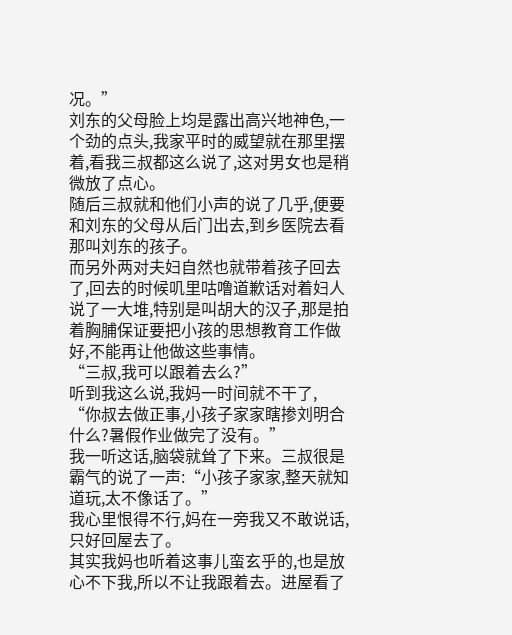况。”
刘东的父母脸上均是露出高兴地神色,一个劲的点头,我家平时的威望就在那里摆着,看我三叔都这么说了,这对男女也是稍微放了点心。
随后三叔就和他们小声的说了几乎,便要和刘东的父母从后门出去,到乡医院去看那叫刘东的孩子。
而另外两对夫妇自然也就带着孩子回去了,回去的时候叽里咕噜道歉话对着妇人说了一大堆,特别是叫胡大的汉子,那是拍着胸脯保证要把小孩的思想教育工作做好,不能再让他做这些事情。
“三叔,我可以跟着去么?”
听到我这么说,我妈一时间就不干了,
“你叔去做正事,小孩子家家瞎掺刘明合什么?暑假作业做完了没有。”
我一听这话,脑袋就耸了下来。三叔很是霸气的说了一声:“小孩子家家,整天就知道玩,太不像话了。”
我心里恨得不行,妈在一旁我又不敢说话,只好回屋去了。
其实我妈也听着这事儿蛮玄乎的,也是放心不下我,所以不让我跟着去。进屋看了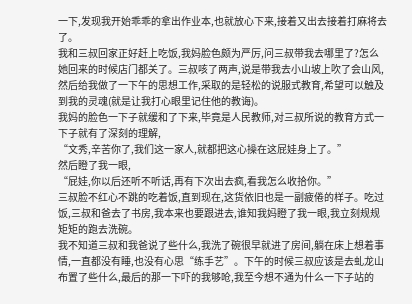一下,发现我开始乖乖的拿出作业本,也就放心下来,接着又出去接着打麻将去了。
我和三叔回家正好赶上吃饭,我妈脸色颇为严厉,问三叔带我去哪里了?怎么她回来的时候店门都关了。三叔咳了两声,说是带我去小山坡上吹了会山风,然后给我做了一下午的思想工作,采取的是轻松的说服式教育,希望可以触及到我的灵魂(就是让我打心眼里记住他的教诲)。
我妈的脸色一下子就缓和了下来,毕竟是人民教师,对三叔所说的教育方式一下子就有了深刻的理解,
“文秀,辛苦你了,我们这一家人,就都把这心操在这屁娃身上了。”
然后瞪了我一眼,
“屁娃,你以后还听不听话,再有下次出去疯,看我怎么收拾你。”
三叔脸不红心不跳的吃着饭,直到现在,这货依旧也是一副疲倦的样子。吃过饭,三叔和爸去了书房,我本来也要跟进去,谁知我妈瞪了我一眼,我立刻规规矩矩的跑去洗碗。
我不知道三叔和我爸说了些什么,我洗了碗很早就进了房间,躺在床上想着事情,一直都没有睡,也没有心思“练手艺”。下午的时候三叔应该是去虬龙山布置了些什么,最后的那一下吓的我够呛,我至今想不通为什么一下子站的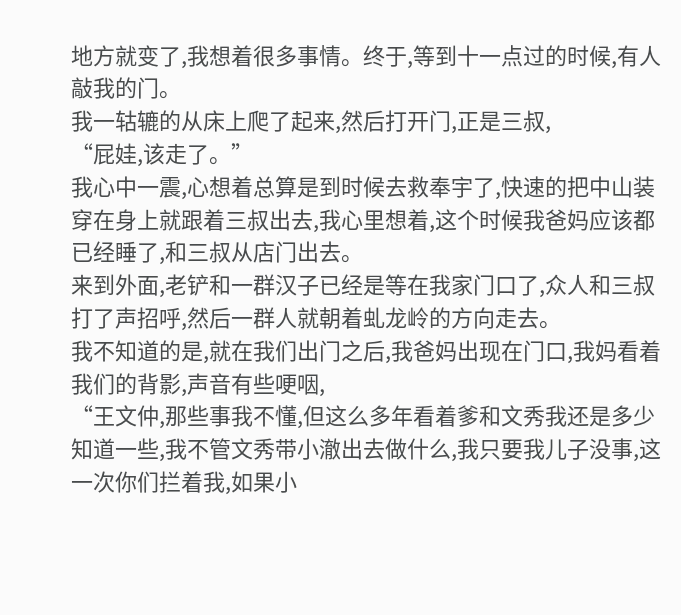地方就变了,我想着很多事情。终于,等到十一点过的时候,有人敲我的门。
我一轱辘的从床上爬了起来,然后打开门,正是三叔,
“屁娃,该走了。”
我心中一震,心想着总算是到时候去救奉宇了,快速的把中山装穿在身上就跟着三叔出去,我心里想着,这个时候我爸妈应该都已经睡了,和三叔从店门出去。
来到外面,老铲和一群汉子已经是等在我家门口了,众人和三叔打了声招呼,然后一群人就朝着虬龙岭的方向走去。
我不知道的是,就在我们出门之后,我爸妈出现在门口,我妈看着我们的背影,声音有些哽咽,
“王文仲,那些事我不懂,但这么多年看着爹和文秀我还是多少知道一些,我不管文秀带小澈出去做什么,我只要我儿子没事,这一次你们拦着我,如果小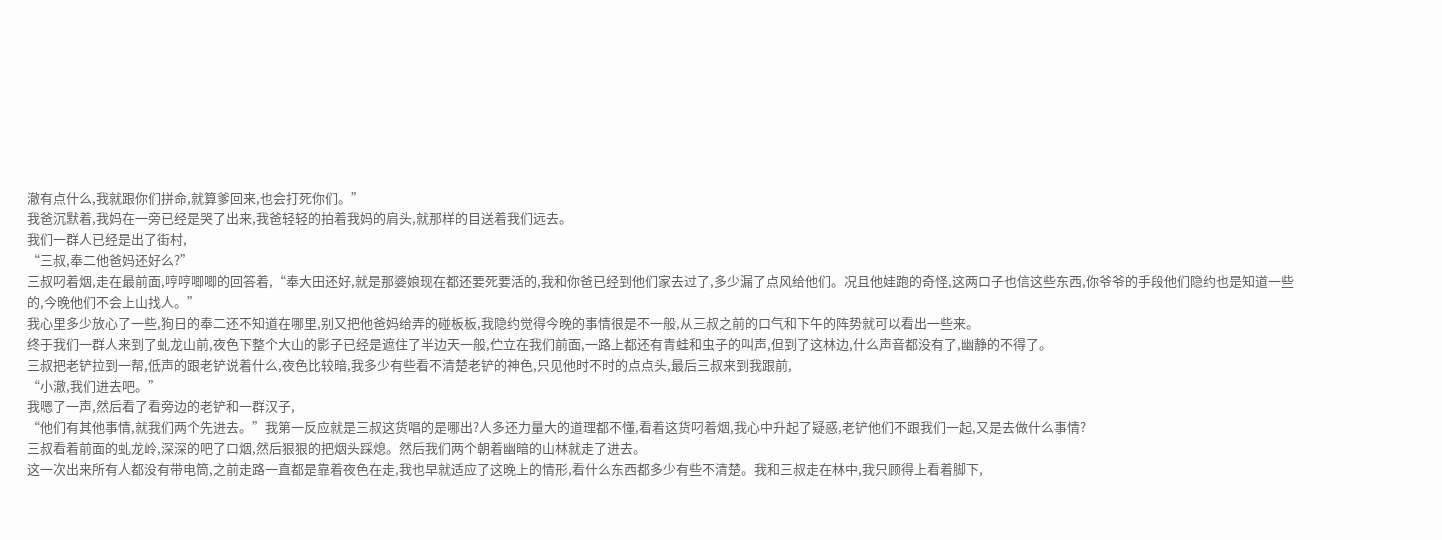澈有点什么,我就跟你们拼命,就算爹回来,也会打死你们。”
我爸沉默着,我妈在一旁已经是哭了出来,我爸轻轻的拍着我妈的肩头,就那样的目送着我们远去。
我们一群人已经是出了街村,
“三叔,奉二他爸妈还好么?”
三叔叼着烟,走在最前面,哼哼唧唧的回答着,“奉大田还好,就是那婆娘现在都还要死要活的,我和你爸已经到他们家去过了,多少漏了点风给他们。况且他娃跑的奇怪,这两口子也信这些东西,你爷爷的手段他们隐约也是知道一些的,今晚他们不会上山找人。”
我心里多少放心了一些,狗日的奉二还不知道在哪里,别又把他爸妈给弄的碰板板,我隐约觉得今晚的事情很是不一般,从三叔之前的口气和下午的阵势就可以看出一些来。
终于我们一群人来到了虬龙山前,夜色下整个大山的影子已经是遮住了半边天一般,伫立在我们前面,一路上都还有青蛙和虫子的叫声,但到了这林边,什么声音都没有了,幽静的不得了。
三叔把老铲拉到一帮,低声的跟老铲说着什么,夜色比较暗,我多少有些看不清楚老铲的神色,只见他时不时的点点头,最后三叔来到我跟前,
“小澈,我们进去吧。”
我嗯了一声,然后看了看旁边的老铲和一群汉子,
“他们有其他事情,就我们两个先进去。”我第一反应就是三叔这货唱的是哪出?人多还力量大的道理都不懂,看着这货叼着烟,我心中升起了疑惑,老铲他们不跟我们一起,又是去做什么事情?
三叔看着前面的虬龙岭,深深的吧了口烟,然后狠狠的把烟头踩熄。然后我们两个朝着幽暗的山林就走了进去。
这一次出来所有人都没有带电筒,之前走路一直都是靠着夜色在走,我也早就适应了这晚上的情形,看什么东西都多少有些不清楚。我和三叔走在林中,我只顾得上看着脚下,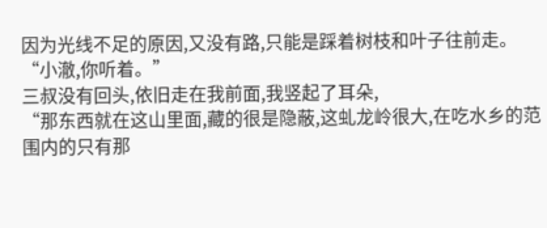因为光线不足的原因,又没有路,只能是踩着树枝和叶子往前走。
“小澈,你听着。”
三叔没有回头,依旧走在我前面,我竖起了耳朵,
“那东西就在这山里面,藏的很是隐蔽,这虬龙岭很大,在吃水乡的范围内的只有那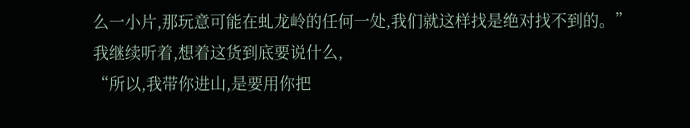么一小片,那玩意可能在虬龙岭的任何一处,我们就这样找是绝对找不到的。”
我继续听着,想着这货到底要说什么,
“所以,我带你进山,是要用你把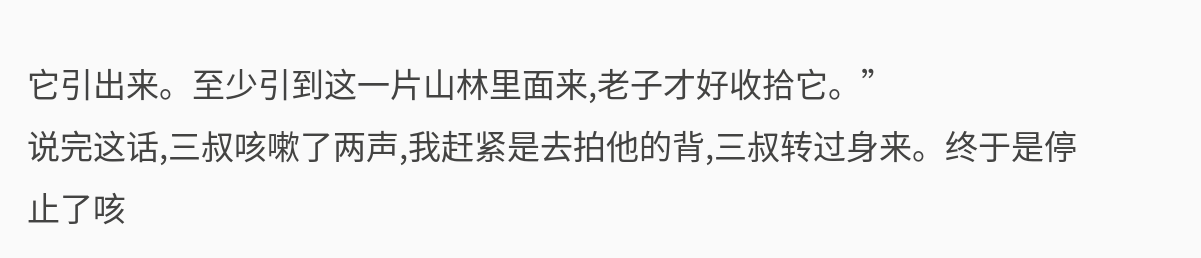它引出来。至少引到这一片山林里面来,老子才好收拾它。”
说完这话,三叔咳嗽了两声,我赶紧是去拍他的背,三叔转过身来。终于是停止了咳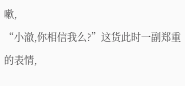嗽,
“小澈,你相信我么?”这货此时一副郑重的表情,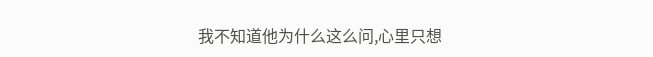我不知道他为什么这么问,心里只想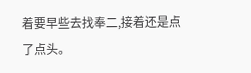着要早些去找奉二,接着还是点了点头。